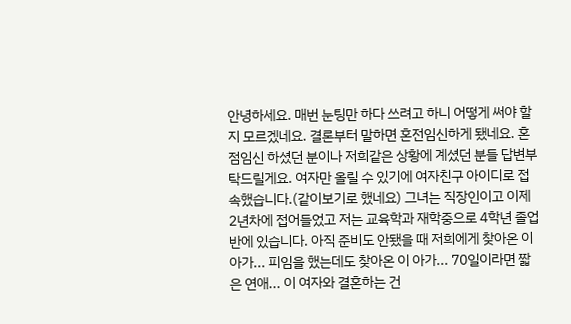안녕하세요. 매번 눈팅만 하다 쓰려고 하니 어떻게 써야 할지 모르겠네요. 결론부터 말하면 혼전임신하게 됐네요. 혼점임신 하셨던 분이나 저희같은 상황에 계셨던 분들 답변부탁드릴게요. 여자만 올릴 수 있기에 여자친구 아이디로 접속했습니다.(같이보기로 했네요) 그녀는 직장인이고 이제 2년차에 접어들었고 저는 교육학과 재학중으로 4학년 졸업반에 있습니다. 아직 준비도 안됐을 때 저희에게 찾아온 이 아가... 피임을 했는데도 찾아온 이 아가... 70일이라면 짧은 연애... 이 여자와 결혼하는 건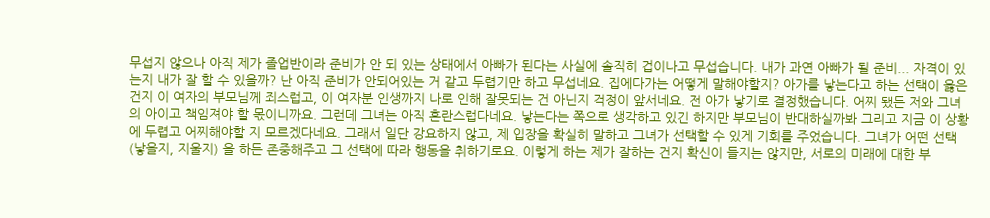무섭지 않으나 아직 제가 졸업반이라 준비가 안 되 있는 상태에서 아빠가 된다는 사실에 솔직히 겁이나고 무섭습니다. 내가 과연 아빠가 될 준비... 자격이 있는지 내가 잘 할 수 있을까? 난 아직 준비가 안되어있는 거 같고 두렵기만 하고 무섭네요. 집에다가는 어떻게 말해야할지? 아가를 낳는다고 하는 선택이 옳은 건지 이 여자의 부모님께 죄스럽고, 이 여자분 인생까지 나로 인해 잘못되는 건 아닌지 걱정이 앞서네요. 전 아가 낳기로 결정했습니다. 어찌 됐든 저와 그녀의 아이고 책임져야 할 몫이니까요. 그런데 그녀는 아직 혼란스럽다네요. 낳는다는 쪽으로 생각하고 있긴 하지만 부모님이 반대하실까봐 그리고 지금 이 상황에 두렵고 어찌해야할 지 모르겠다네요. 그래서 일단 강요하지 않고, 제 입장을 확실히 말하고 그녀가 선택할 수 있게 기회를 주었습니다. 그녀가 어떤 선택(낳을지, 지울지) 을 하든 존중해주고 그 선택에 따라 행동을 취하기로요. 이렇게 하는 제가 잘하는 건지 확신이 들지는 않지만, 서로의 미래에 대한 부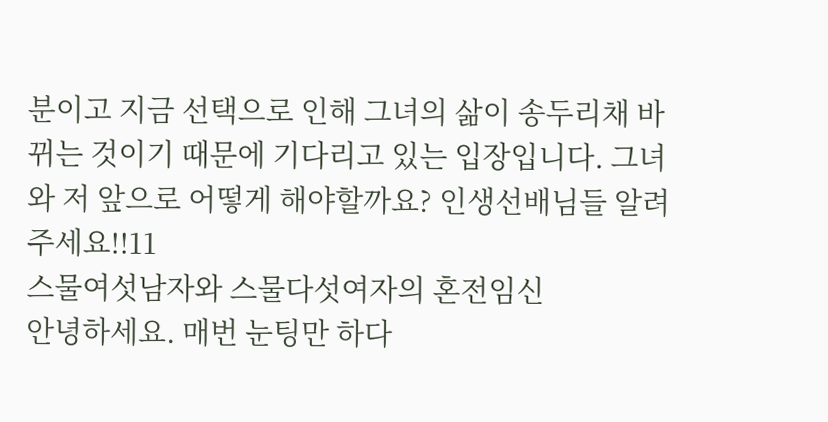분이고 지금 선택으로 인해 그녀의 삶이 송두리채 바뀌는 것이기 때문에 기다리고 있는 입장입니다. 그녀와 저 앞으로 어떻게 해야할까요? 인생선배님들 알려주세요!!11
스물여섯남자와 스물다섯여자의 혼전임신
안녕하세요. 매번 눈팅만 하다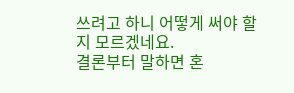쓰려고 하니 어떻게 써야 할지 모르겠네요.
결론부터 말하면 혼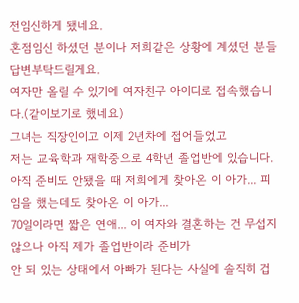전임신하게 됐네요.
혼점임신 하셨던 분이나 저희같은 상황에 계셨던 분들 답변부탁드릴게요.
여자만 올릴 수 있기에 여자친구 아이디로 접속했습니다.(같이보기로 했네요)
그녀는 직장인이고 이제 2년차에 접어들었고
저는 교육학과 재학중으로 4학년 졸업반에 있습니다.
아직 준비도 안됐을 때 저희에게 찾아온 이 아가... 피임을 했는데도 찾아온 이 아가...
70일이라면 짧은 연애... 이 여자와 결혼하는 건 무섭지 않으나 아직 제가 졸업반이라 준비가
안 되 있는 상태에서 아빠가 된다는 사실에 솔직히 겁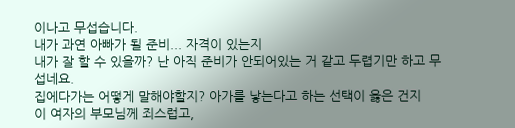이나고 무섭습니다.
내가 과연 아빠가 될 준비... 자격이 있는지
내가 잘 할 수 있을까? 난 아직 준비가 안되어있는 거 같고 두렵기만 하고 무섭네요.
집에다가는 어떻게 말해야할지? 아가를 낳는다고 하는 선택이 옳은 건지
이 여자의 부모님께 죄스럽고,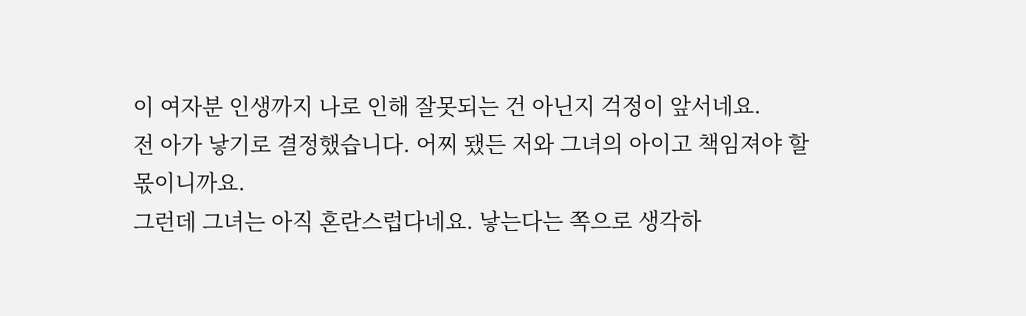이 여자분 인생까지 나로 인해 잘못되는 건 아닌지 걱정이 앞서네요.
전 아가 낳기로 결정했습니다. 어찌 됐든 저와 그녀의 아이고 책임져야 할 몫이니까요.
그런데 그녀는 아직 혼란스럽다네요. 낳는다는 쪽으로 생각하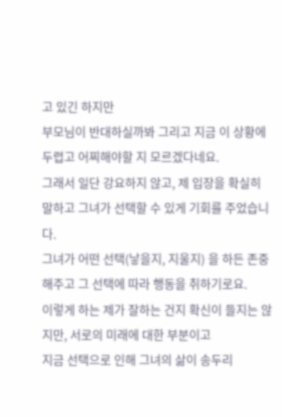고 있긴 하지만
부모님이 반대하실까봐 그리고 지금 이 상황에 두렵고 어찌해야할 지 모르겠다네요.
그래서 일단 강요하지 않고, 제 입장을 확실히 말하고 그녀가 선택할 수 있게 기회를 주었습니다.
그녀가 어떤 선택(낳을지, 지울지) 을 하든 존중해주고 그 선택에 따라 행동을 취하기로요.
이렇게 하는 제가 잘하는 건지 확신이 들지는 않지만, 서로의 미래에 대한 부분이고
지금 선택으로 인해 그녀의 삶이 송두리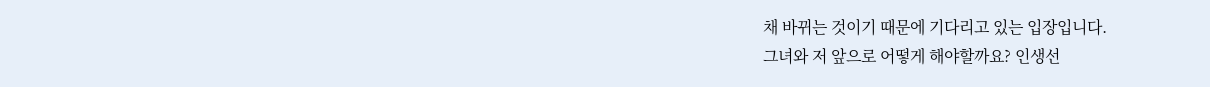채 바뀌는 것이기 때문에 기다리고 있는 입장입니다.
그녀와 저 앞으로 어떻게 해야할까요? 인생선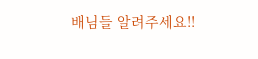배님들 알려주세요!!